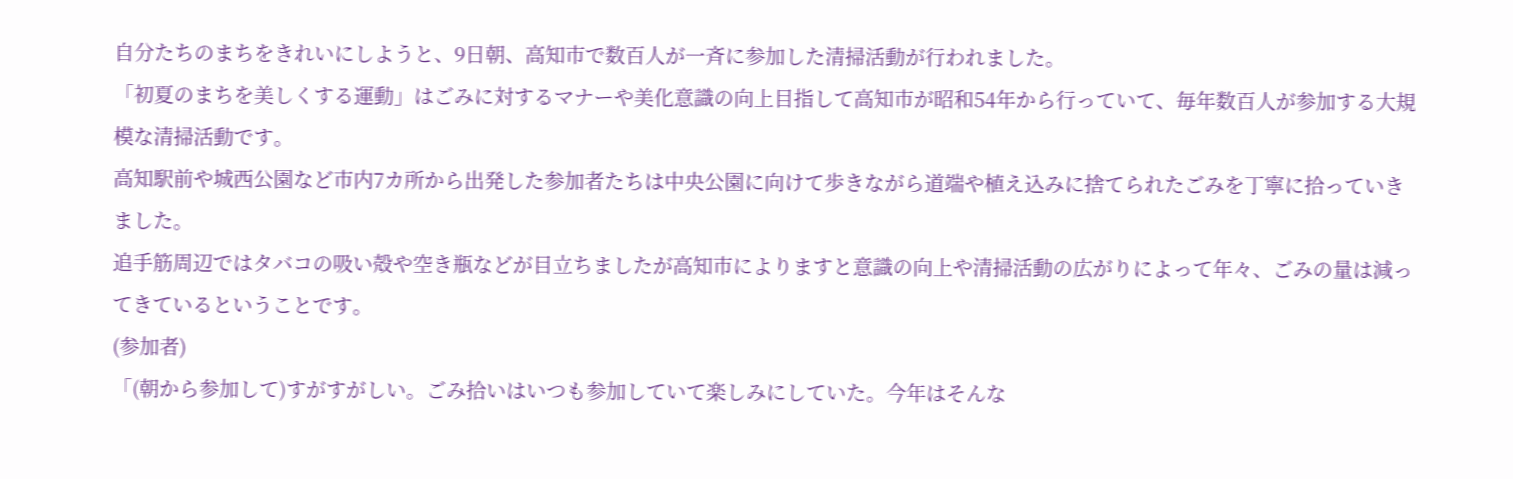自分たちのまちをきれいにしようと、9日朝、高知市で数百人が一斉に参加した清掃活動が行われました。
「初夏のまちを美しくする運動」はごみに対するマナーや美化意識の向上目指して高知市が昭和54年から行っていて、毎年数百人が参加する大規模な清掃活動です。
高知駅前や城西公園など市内7カ所から出発した参加者たちは中央公園に向けて歩きながら道端や植え込みに捨てられたごみを丁寧に拾っていきました。
追手筋周辺ではタバコの吸い殻や空き瓶などが目立ちましたが高知市によりますと意識の向上や清掃活動の広がりによって年々、ごみの量は減ってきているということです。
(参加者)
「(朝から参加して)すがすがしい。ごみ拾いはいつも参加していて楽しみにしていた。今年はそんな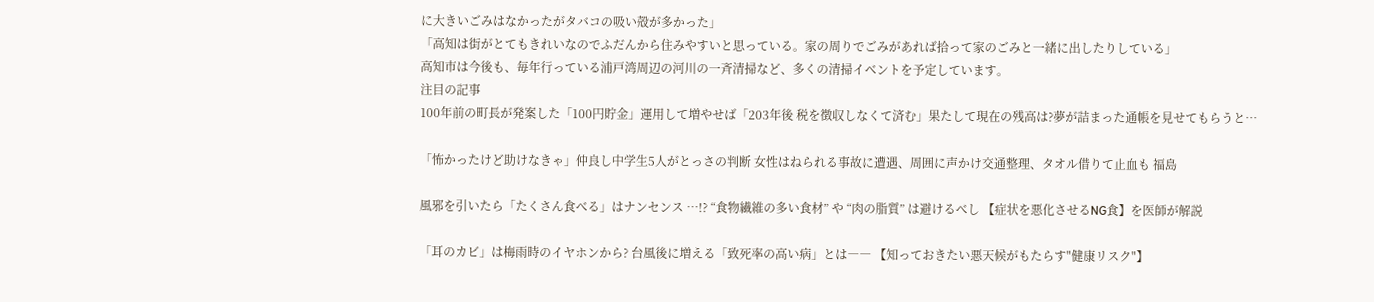に大きいごみはなかったがタバコの吸い殻が多かった」
「高知は街がとてもきれいなのでふだんから住みやすいと思っている。家の周りでごみがあれば拾って家のごみと一緒に出したりしている」
高知市は今後も、毎年行っている浦戸湾周辺の河川の一斉清掃など、多くの清掃イベントを予定しています。
注目の記事
100年前の町長が発案した「100円貯金」運用して増やせば「203年後 税を徴収しなくて済む」果たして現在の残高は?夢が詰まった通帳を見せてもらうと…

「怖かったけど助けなきゃ」仲良し中学生5人がとっさの判断 女性はねられる事故に遭遇、周囲に声かけ交通整理、タオル借りて止血も 福島

風邪を引いたら「たくさん食べる」はナンセンス …!? “食物繊維の多い食材” や “肉の脂質” は避けるべし 【症状を悪化させるNG食】を医師が解説

「耳のカビ」は梅雨時のイヤホンから? 台風後に増える「致死率の高い病」とは―― 【知っておきたい悪天候がもたらす"健康リスク"】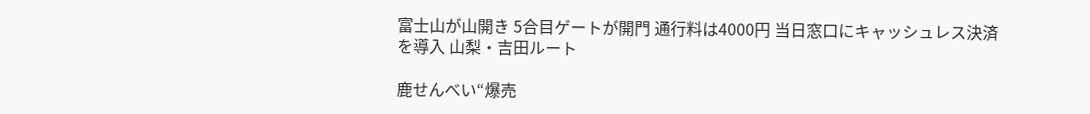富士山が山開き 5合目ゲートが開門 通行料は4000円 当日窓口にキャッシュレス決済を導入 山梨・吉田ルート

鹿せんべい“爆売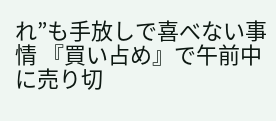れ”も手放しで喜べない事情 『買い占め』で午前中に売り切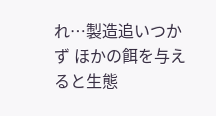れ…製造追いつかず ほかの餌を与えると生態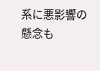系に悪影響の懸念も